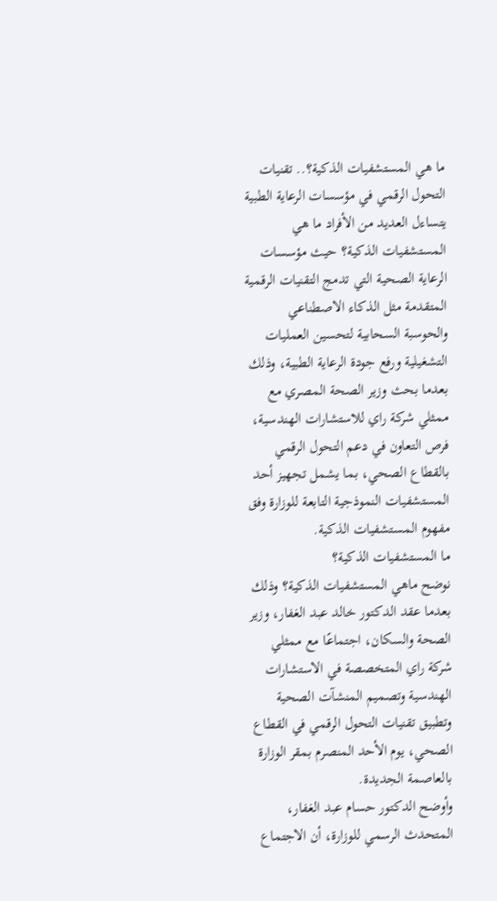ما هي المستشفيات الذكية؟.. تقنيات التحول الرقمي في مؤسسات الرعاية الطبية
يتساءل العديد من الأفراد ما هي المستشفيات الذكية؟ حيث مؤسسات الرعاية الصحية التي تدمج التقنيات الرقمية المتقدمة مثل الذكاء الاصطناعي والحوسبة السحابية لتحسين العمليات التشغيلية ورفع جودة الرعاية الطبية، وذلك بعدما بحث وزير الصحة المصري مع ممثلي شركة راي للاستشارات الهندسية، فرص التعاون في دعم التحول الرقمي بالقطاع الصحي، بما يشمل تجهيز أحد المستشفيات النموذجية التابعة للوزارة وفق مفهوم المستشفيات الذكية.
ما المستشفيات الذكية؟
نوضح ماهي المستشفيات الذكية؟ وذلك بعدما عقد الدكتور خالد عبد الغفار، وزير الصحة والسكان، اجتماعًا مع ممثلي شركة راي المتخصصة في الاستشارات الهندسية وتصميم المنشآت الصحية وتطبيق تقنيات التحول الرقمي في القطاع الصحي، يوم الأحد المنصرم بمقر الوزارة بالعاصمة الجديدة.
وأوضح الدكتور حسام عبد الغفار، المتحدث الرسمي للوزارة، أن الاجتماع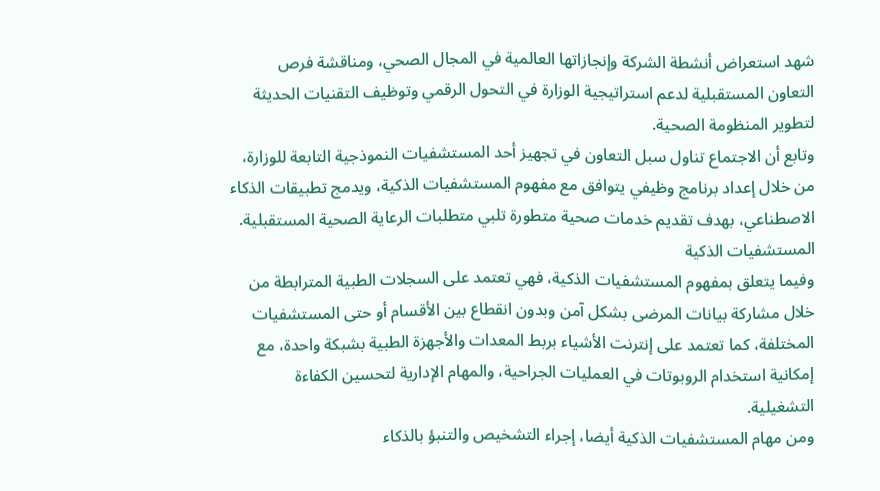شهد استعراض أنشطة الشركة وإنجازاتها العالمية في المجال الصحي، ومناقشة فرص التعاون المستقبلية لدعم استراتيجية الوزارة في التحول الرقمي وتوظيف التقنيات الحديثة لتطوير المنظومة الصحية.
وتابع أن الاجتماع تناول سبل التعاون في تجهيز أحد المستشفيات النموذجية التابعة للوزارة، من خلال إعداد برنامج وظيفي يتوافق مع مفهوم المستشفيات الذكية، ويدمج تطبيقات الذكاء الاصطناعي، بهدف تقديم خدمات صحية متطورة تلبي متطلبات الرعاية الصحية المستقبلية.
المستشفيات الذكية
وفيما يتعلق بمفهوم المستشفيات الذكية، فهي تعتمد على السجلات الطبية المترابطة من خلال مشاركة بيانات المرضى بشكل آمن وبدون انقطاع بين الأقسام أو حتى المستشفيات المختلفة، كما تعتمد على إنترنت الأشياء بربط المعدات والأجهزة الطبية بشبكة واحدة، مع إمكانية استخدام الروبوتات في العمليات الجراحية، والمهام الإدارية لتحسين الكفاءة التشغيلية.
ومن مهام المستشفيات الذكية أيضا، إجراء التشخيص والتنبؤ بالذكاء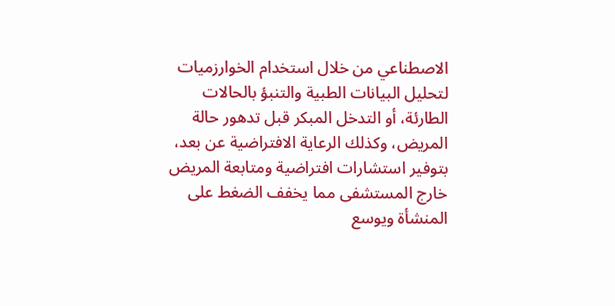الاصطناعي من خلال استخدام الخوارزميات لتحليل البيانات الطبية والتنبؤ بالحالات الطارئة، أو التدخل المبكر قبل تدهور حالة المريض، وكذلك الرعاية الافتراضية عن بعد، بتوفير استشارات افتراضية ومتابعة المريض خارج المستشفى مما يخفف الضغط على المنشأة ويوسع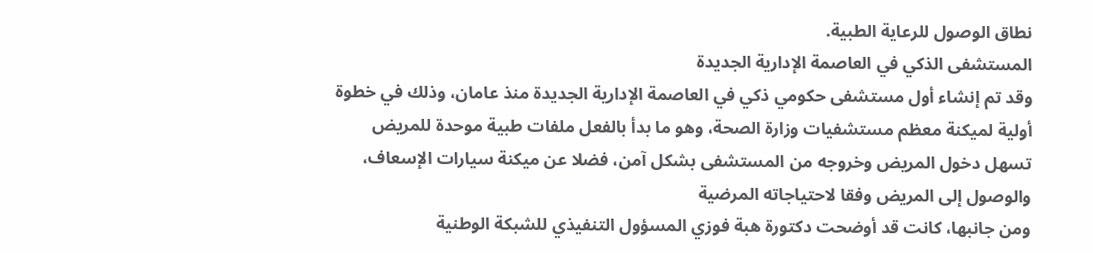نطاق الوصول للرعاية الطبية.
المستشفى الذكي في العاصمة الإدارية الجديدة
وقد تم إنشاء أول مستشفى حكومي ذكي في العاصمة الإدارية الجديدة منذ عامان، وذلك في خطوة أولية لميكنة معظم مستشفيات وزارة الصحة، وهو ما بدأ بالفعل ملفات طبية موحدة للمريض تسهل دخول المريض وخروجه من المستشفى بشكل آمن، فضلا عن ميكنة سيارات الإسعاف، والوصول إلى المريض وفقا لاحتياجاته المرضية
ومن جانبها، كانت قد أوضحت دكتورة هبة فوزي المسؤول التنفيذي للشبكة الوطنية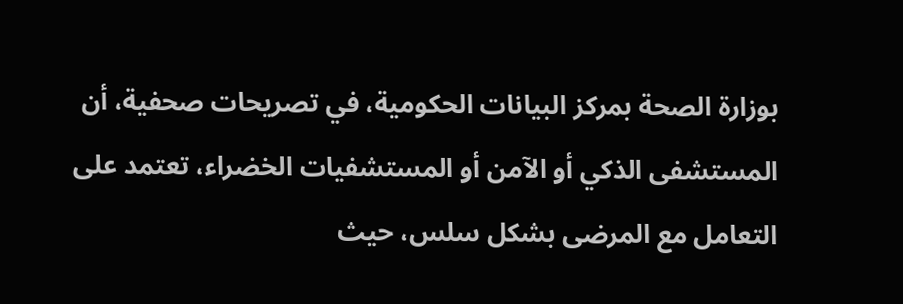بوزارة الصحة بمركز البيانات الحكومية، في تصريحات صحفية، أن المستشفى الذكي أو الآمن أو المستشفيات الخضراء، تعتمد على التعامل مع المرضى بشكل سلس، حيث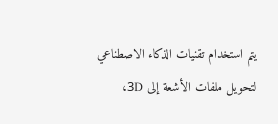يتم استخدام تقنيات الذكاء الاصطناعي لتحويل ملفات الأشعة إلى 3D،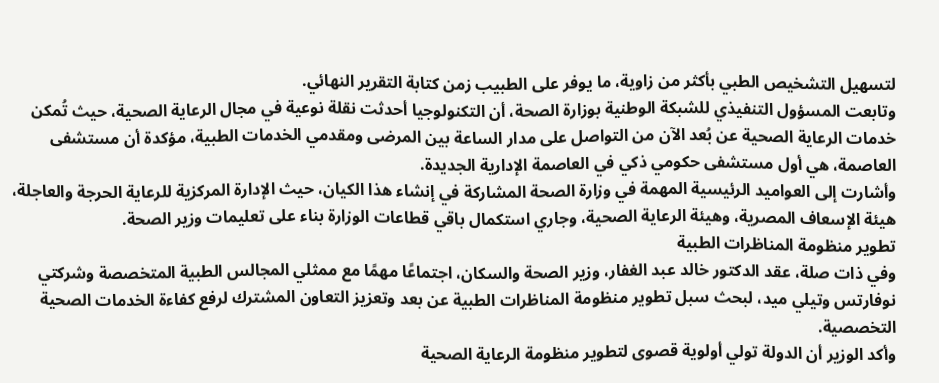لتسهيل التشخيص الطبي بأكثر من زاوية، ما يوفر على الطبيب زمن كتابة التقرير النهائي.
وتابعت المسؤول التنفيذي للشبكة الوطنية بوزارة الصحة، أن التكنولوجيا أحدثت نقلة نوعية في مجال الرعاية الصحية، حيث تُمكن خدمات الرعاية الصحية عن بُعد الآن من التواصل على مدار الساعة بين المرضى ومقدمي الخدمات الطبية، مؤكدة أن مستشفى العاصمة، هي أول مستشفى حكومي ذكي في العاصمة الإدارية الجديدة.
وأشارت إلى العواميد الرئيسية المهمة في وزارة الصحة المشاركة في إنشاء هذا الكيان، حيث الإدارة المركزية للرعاية الحرجة والعاجلة، هيئة الإسعاف المصرية، وهيئة الرعاية الصحية، وجاري استكمال باقي قطاعات الوزارة بناء على تعليمات وزير الصحة.
تطوير منظومة المناظرات الطبية
وفي ذات صلة، عقد الدكتور خالد عبد الغفار، وزير الصحة والسكان، اجتماعًا مهمًا مع ممثلي المجالس الطبية المتخصصة وشركتي نوفارتس وتيلي ميد، لبحث سبل تطوير منظومة المناظرات الطبية عن بعد وتعزيز التعاون المشترك لرفع كفاءة الخدمات الصحية التخصصية.
وأكد الوزير أن الدولة تولي أولوية قصوى لتطوير منظومة الرعاية الصحية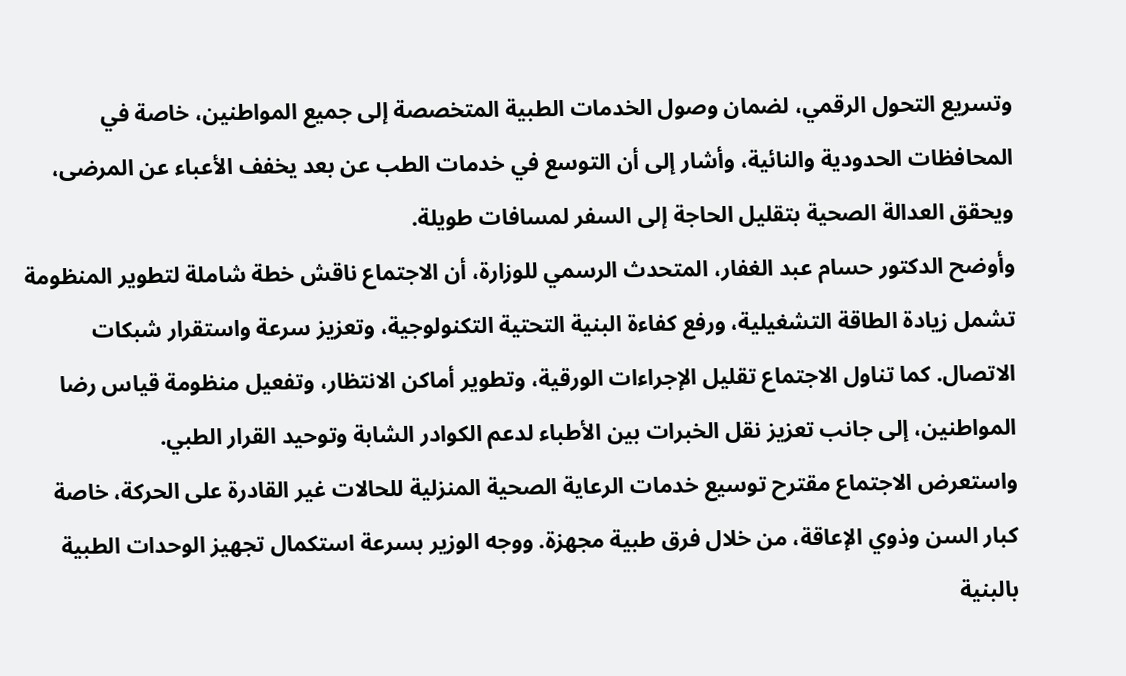وتسريع التحول الرقمي، لضمان وصول الخدمات الطبية المتخصصة إلى جميع المواطنين، خاصة في المحافظات الحدودية والنائية، وأشار إلى أن التوسع في خدمات الطب عن بعد يخفف الأعباء عن المرضى، ويحقق العدالة الصحية بتقليل الحاجة إلى السفر لمسافات طويلة.
وأوضح الدكتور حسام عبد الغفار، المتحدث الرسمي للوزارة، أن الاجتماع ناقش خطة شاملة لتطوير المنظومة تشمل زيادة الطاقة التشغيلية، ورفع كفاءة البنية التحتية التكنولوجية، وتعزيز سرعة واستقرار شبكات الاتصال. كما تناول الاجتماع تقليل الإجراءات الورقية، وتطوير أماكن الانتظار، وتفعيل منظومة قياس رضا المواطنين، إلى جانب تعزيز نقل الخبرات بين الأطباء لدعم الكوادر الشابة وتوحيد القرار الطبي.
واستعرض الاجتماع مقترح توسيع خدمات الرعاية الصحية المنزلية للحالات غير القادرة على الحركة، خاصة كبار السن وذوي الإعاقة، من خلال فرق طبية مجهزة. ووجه الوزير بسرعة استكمال تجهيز الوحدات الطبية بالبنية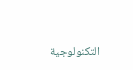التكنولوجية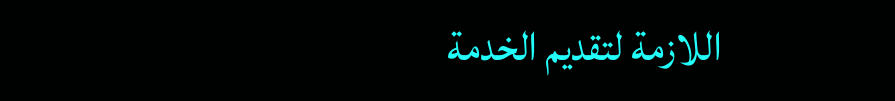اللازمة لتقديم الخدمة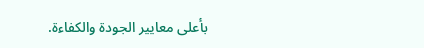بأعلى معايير الجودة والكفاءة.